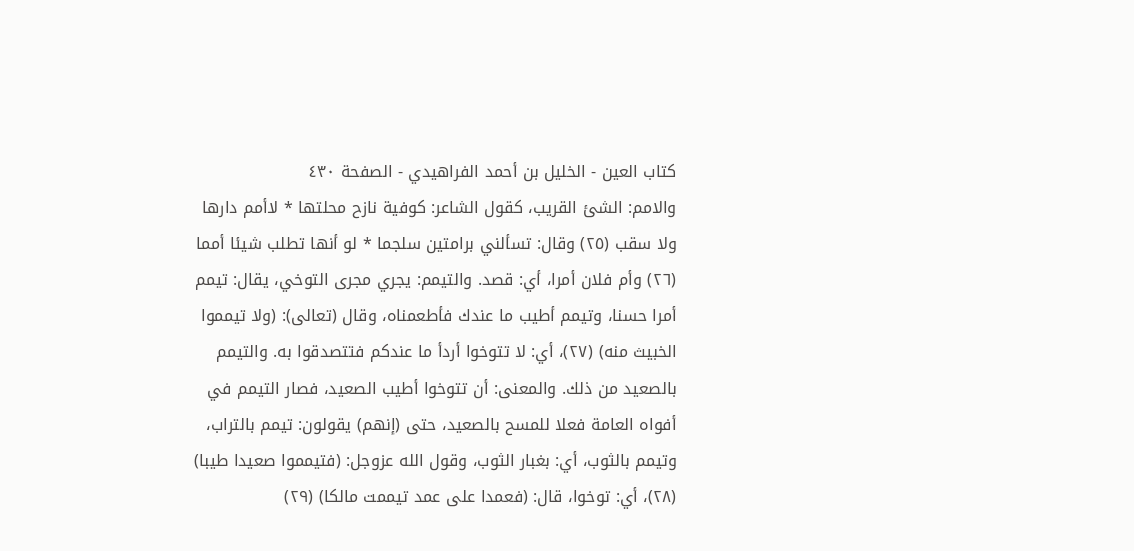كتاب العين - الخليل بن أحمد الفراهيدي - الصفحة ٤٣٠
والامم: الشئ القريب، كقول الشاعر: كوفية نازح محلتها * لاأمم دارها ولا سقب (٢٥) وقال: تسألني برامتين سلجما * لو أنها تطلب شيئا أمما (٢٦) وأم فلان أمرا، أي: قصد. والتيمم: يجري مجرى التوخي، يقال: تيمم أمرا حسنا، وتيمم أطيب ما عندك فأطعمناه، وقال (تعالى): (ولا تيمموا الخبيث منه) (٢٧)، أي: لا تتوخوا أردأ ما عندكم فتتصدقوا به. والتيمم بالصعيد من ذلك. والمعنى: أن تتوخوا أطيب الصعيد، فصار التيمم في أفواه العامة فعلا للمسح بالصعيد، حتى (إنهم) يقولون: تيمم بالتراب، وتيمم بالثوب، أي: بغبار الثوب، وقول الله عزوجل: (فتيمموا صعيدا طيبا) (٢٨)، أي: توخوا، قال: (فعمدا على عمد تيممت مالكا) (٢٩)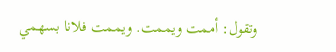وتقول: أممت ويممت. ويممت فلانا بسهمي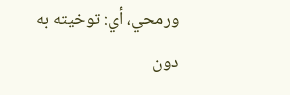ورمحي، أي: توخيته به دون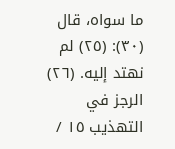ما سواه، قال (٣٠): (٢٥) لم نهتد إليه. (٢٦) الرجز في التهذيب ١٥ /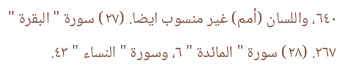٦٤٠، واللسان (أمم) غير منسوب ايضا. (٢٧) سورة " البقرة " ٢٦٧. (٢٨) سورة " المائدة " ٦، وسورة " النساء " ٤٣.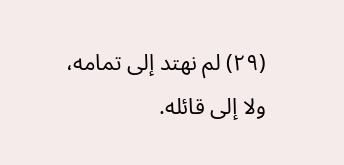(٢٩) لم نهتد إلى تمامه، ولا إلى قائله.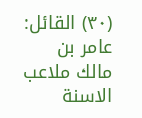(٣٠) القائل: عامر بن مالك ملاعب الاسنة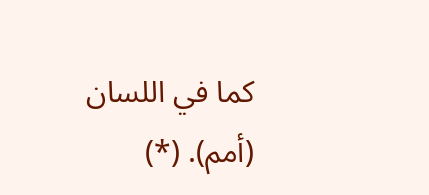كما في اللسان (أمم). (*)